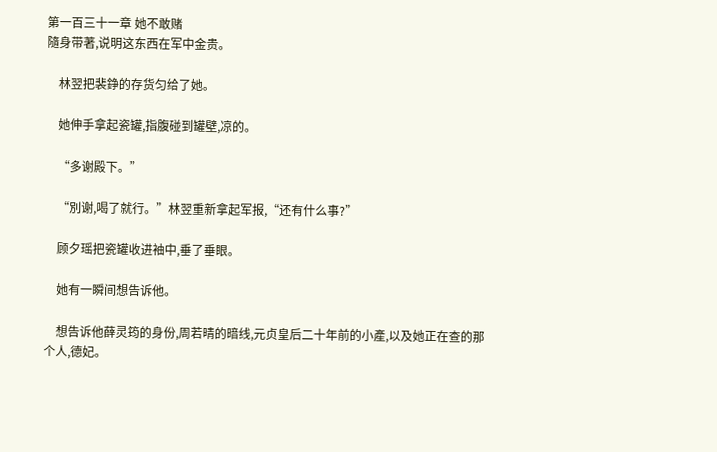第一百三十一章 她不敢赌
隨身带著,说明这东西在军中金贵。

    林翌把裴錚的存货匀给了她。

    她伸手拿起瓷罐,指腹碰到罐壁,凉的。

    “多谢殿下。”

    “別谢,喝了就行。”林翌重新拿起军报,“还有什么事?”

    顾夕瑶把瓷罐收进袖中,垂了垂眼。

    她有一瞬间想告诉他。

    想告诉他薛灵筠的身份,周若晴的暗线,元贞皇后二十年前的小產,以及她正在查的那个人,德妃。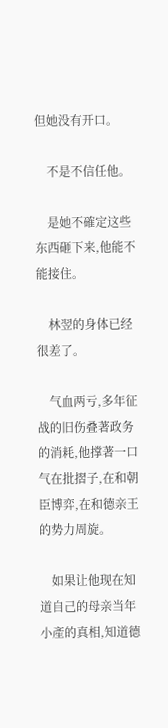但她没有开口。

    不是不信任他。

    是她不確定这些东西砸下来,他能不能接住。

    林翌的身体已经很差了。

    气血两亏,多年征战的旧伤叠著政务的消耗,他撑著一口气在批摺子,在和朝臣博弈,在和德亲王的势力周旋。

    如果让他现在知道自己的母亲当年小產的真相,知道德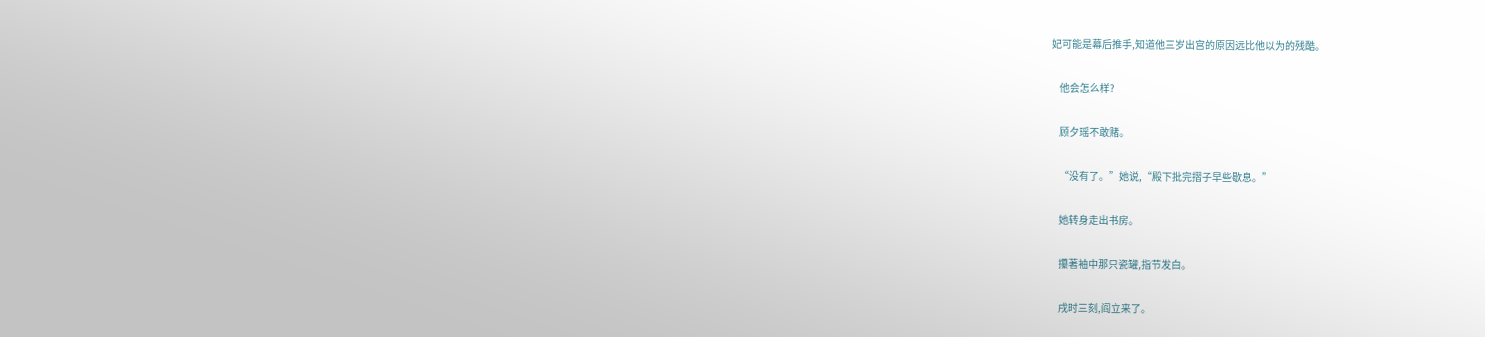妃可能是幕后推手,知道他三岁出宫的原因远比他以为的残酷。

    他会怎么样?

    顾夕瑶不敢赌。

    “没有了。”她说,“殿下批完摺子早些歇息。”

    她转身走出书房。

    攥著袖中那只瓷罐,指节发白。

    戌时三刻,阎立来了。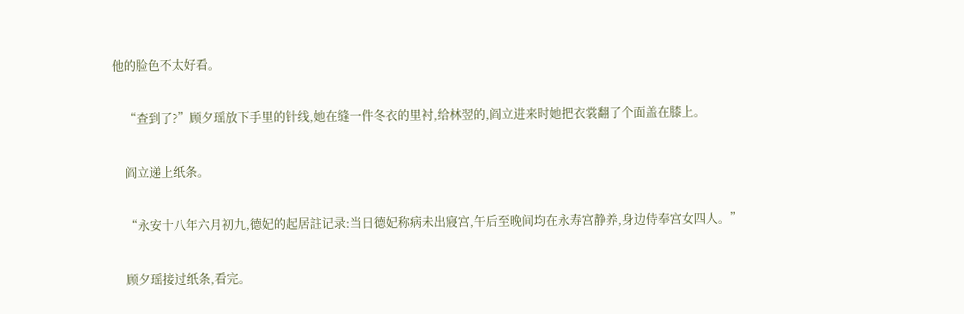他的脸色不太好看。

    “查到了?”顾夕瑶放下手里的针线,她在缝一件冬衣的里衬,给林翌的,阎立进来时她把衣裳翻了个面盖在膝上。

    阎立递上纸条。

    “永安十八年六月初九,德妃的起居註记录:当日德妃称病未出寢宫,午后至晚间均在永寿宫静养,身边侍奉宫女四人。”

    顾夕瑶接过纸条,看完。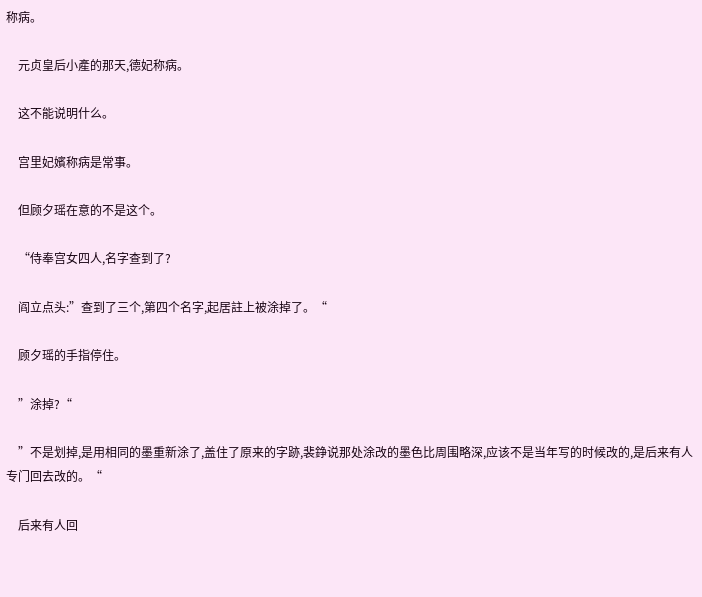称病。

    元贞皇后小產的那天,德妃称病。

    这不能说明什么。

    宫里妃嬪称病是常事。

    但顾夕瑶在意的不是这个。

    “侍奉宫女四人,名字查到了?

    阎立点头:”查到了三个,第四个名字,起居註上被涂掉了。“

    顾夕瑶的手指停住。

    ”涂掉?“

    ”不是划掉,是用相同的墨重新涂了,盖住了原来的字跡,裴錚说那处涂改的墨色比周围略深,应该不是当年写的时候改的,是后来有人专门回去改的。“

    后来有人回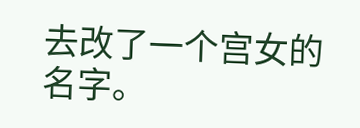去改了一个宫女的名字。